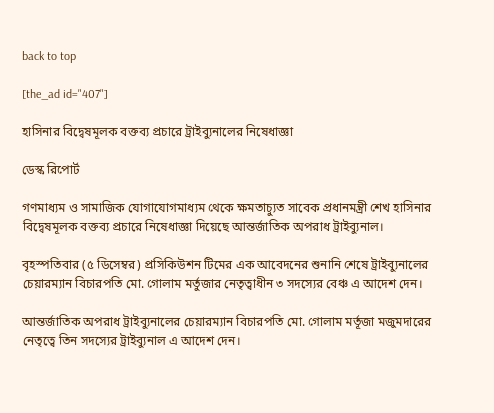back to top

[the_ad id="407"]

হাসিনার বিদ্বেষমূলক বক্তব্য প্রচারে ট্রাইব্যুনালের নিষেধাজ্ঞা

ডেস্ক রিপোর্ট

গণমাধ্যম ও সামাজিক যোগাযোগমাধ্যম থেকে ক্ষমতাচ্যুত সাবেক প্রধানমন্ত্রী শেখ হাসিনার বিদ্বেষমূলক বক্তব্য প্রচারে নিষেধাজ্ঞা দিয়েছে আন্তর্জাতিক অপরাধ ট্রাইব্যুনাল।

বৃহস্পতিবার (৫ ডিসেম্বর) প্রসিকিউশন টিমের এক আবেদনের শুনানি শেষে ট্রাইব্যুনালের চেয়ারম্যান বিচারপতি মো. গোলাম মর্তুজার নেতৃত্বাধীন ৩ সদস্যের বেঞ্চ এ আদেশ দেন।

আন্তর্জাতিক অপরাধ ট্রাইব্যুনালের চেয়ারম্যান বিচারপতি মো. গোলাম মর্তূজা মজুমদারের নেতৃত্বে তিন সদস্যের ট্রাইব্যুনাল এ আদেশ দেন।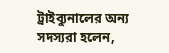ট্রাইব্যুনালের অন্য সদস্যরা হলেন,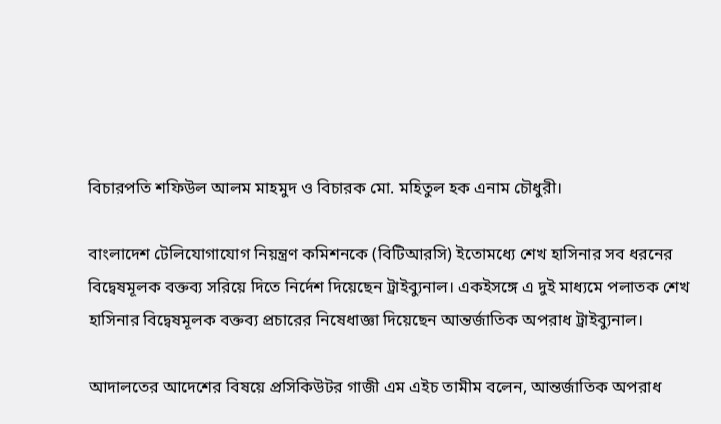বিচারপতি শফিউল আলম মাহমুদ ও বিচারক মো. মহিতুল হক এনাম চৌধুরী।

বাংলাদেশ টেলিযোগাযোগ নিয়ন্ত্রণ কমিশনকে (বিটিআরসি) ইতোমধ্যে শেখ হাসিনার সব ধরনের বিদ্বেষমূলক বক্তব্য সরিয়ে দিতে নির্দেশ দিয়েছেন ট্রাইব্যুনাল। একইসঙ্গে এ দুই মাধ্যমে পলাতক শেখ হাসিনার বিদ্বেষমূলক বক্তব্য প্রচারের নিষেধাজ্ঞা দিয়েছেন আন্তর্জাতিক অপরাধ ট্রাইব্যুনাল।

আদালতের আদেশের বিষয়ে প্রসিকিউটর গাজী এম এইচ তামীম বলেন, আন্তর্জাতিক অপরাধ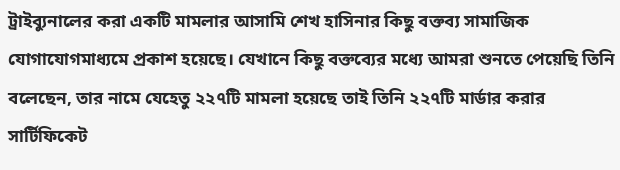ট্রাইব্যুনালের করা একটি মামলার আসামি শেখ হাসিনার কিছু বক্তব্য সামাজিক যোগাযোগমাধ্যমে প্রকাশ হয়েছে। যেখানে কিছু বক্তব্যের মধ্যে আমরা শুনতে পেয়েছি তিনি বলেছেন, তার নামে যেহেতু ২২৭টি মামলা হয়েছে তাই তিনি ২২৭টি মার্ডার করার সার্টিফিকেট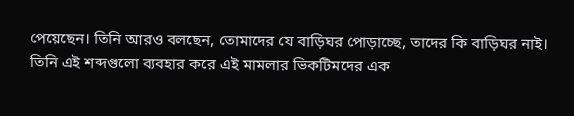পেয়েছেন। তিনি আরও বলছেন, তোমাদের যে বাড়িঘর পোড়াচ্ছে, তাদের কি বাড়িঘর নাই। তিনি এই শব্দগুলো ব্যবহার করে এই মামলার ভিকটিমদের এক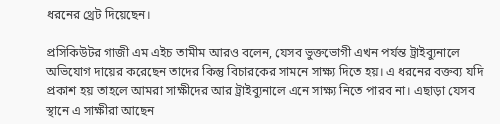ধরনের থ্রেট দিয়েছেন।

প্রসিকিউটর গাজী এম এইচ তামীম আরও বলেন, যেসব ভুক্তভোগী এখন পর্যন্ত ট্রাইব্যুনালে অভিযোগ দায়ের করেছেন তাদের কিন্তু বিচারকের সামনে সাক্ষ্য দিতে হয়। এ ধরনের বক্তব্য যদি প্রকাশ হয় তাহলে আমরা সাক্ষীদের আর ট্রাইব্যুনালে এনে সাক্ষ্য নিতে পারব না। এছাড়া যেসব স্থানে এ সাক্ষীরা আছেন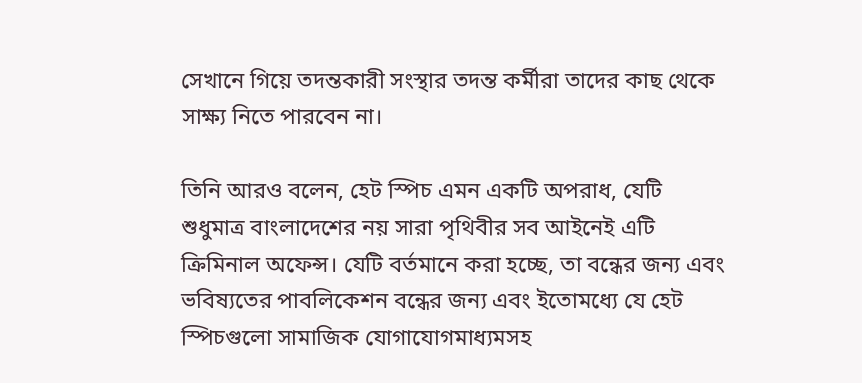সেখানে গিয়ে তদন্তকারী সংস্থার তদন্ত কর্মীরা তাদের কাছ থেকে সাক্ষ্য নিতে পারবেন না।

তিনি আরও বলেন, হেট স্পিচ এমন একটি অপরাধ, যেটি শুধুমাত্র বাংলাদেশের নয় সারা পৃথিবীর সব আইনেই এটি ক্রিমিনাল অফেন্স। যেটি বর্তমানে করা হচ্ছে, তা বন্ধের জন্য এবং ভবিষ্যতের পাবলিকেশন বন্ধের জন্য এবং ইতোমধ্যে যে হেট স্পিচগুলো সামাজিক যোগাযোগমাধ্যমসহ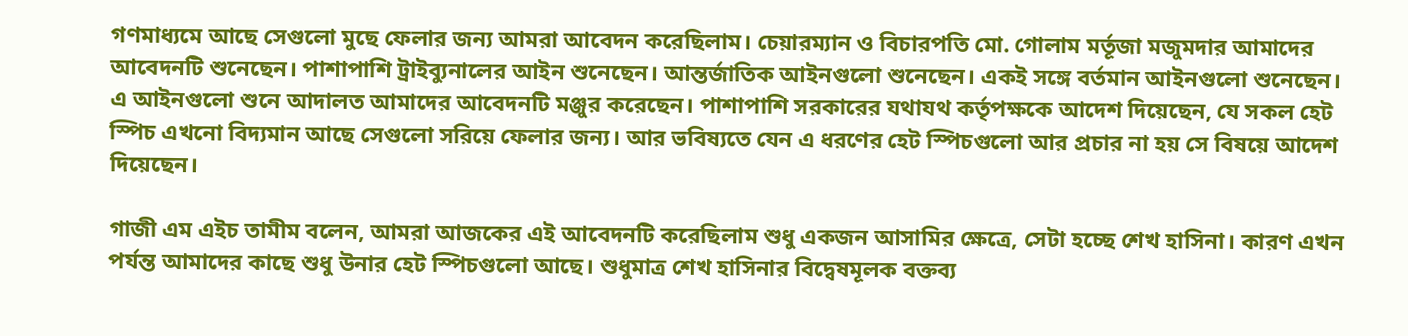গণমাধ্যমে আছে সেগুলো মুছে ফেলার জন্য আমরা আবেদন করেছিলাম। চেয়ারম্যান ও বিচারপতি মো. গোলাম মর্তূজা মজুমদার আমাদের আবেদনটি শুনেছেন। পাশাপাশি ট্রাইব্যুনালের আইন শুনেছেন। আন্তর্জাতিক আইনগুলো শুনেছেন। একই সঙ্গে বর্তমান আইনগুলো শুনেছেন। এ আইনগুলো শুনে আদালত আমাদের আবেদনটি মঞ্জুর করেছেন। পাশাপাশি সরকারের যথাযথ কর্তৃপক্ষকে আদেশ দিয়েছেন, যে সকল হেট স্পিচ এখনো বিদ্যমান আছে সেগুলো সরিয়ে ফেলার জন্য। আর ভবিষ্যতে যেন এ ধরণের হেট স্পিচগুলো আর প্রচার না হয় সে বিষয়ে আদেশ দিয়েছেন।

গাজী এম এইচ তামীম বলেন, আমরা আজকের এই আবেদনটি করেছিলাম শুধু একজন আসামির ক্ষেত্রে, সেটা হচ্ছে শেখ হাসিনা। কারণ এখন পর্যন্ত আমাদের কাছে শুধু উনার হেট স্পিচগুলো আছে। শুধুমাত্র শেখ হাসিনার বিদ্বেষমূলক বক্তব্য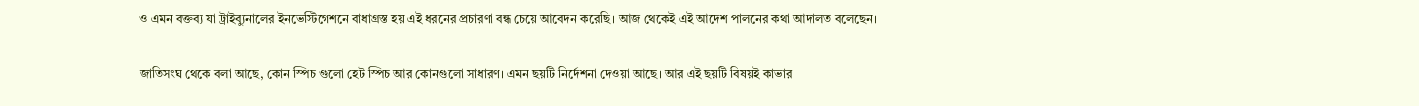ও এমন বক্তব্য যা ট্রাইব্যুনালের ইনভেস্টিগেশনে বাধাগ্রস্ত হয় এই ধরনের প্রচারণা বন্ধ চেয়ে আবেদন করেছি। আজ থেকেই এই আদেশ পালনের কথা আদালত বলেছেন।

জাতিসংঘ থেকে বলা আছে, কোন স্পিচ গুলো হেট স্পিচ আর কোনগুলো সাধারণ। এমন ছয়টি নির্দেশনা দেওয়া আছে। আর এই ছয়টি বিষয়ই কাভার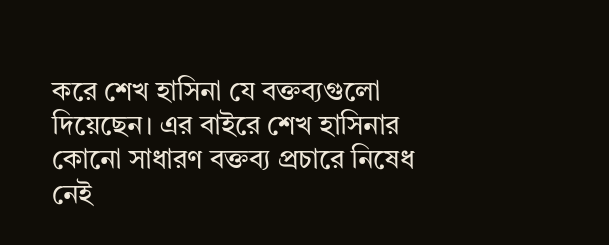করে শেখ হাসিনা যে বক্তব্যগুলো দিয়েছেন। এর বাইরে শেখ হাসিনার কোনো সাধারণ বক্তব্য প্রচারে নিষেধ নেই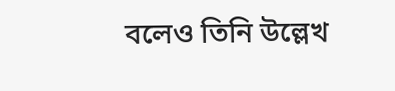বলেও তিনি উল্লেখ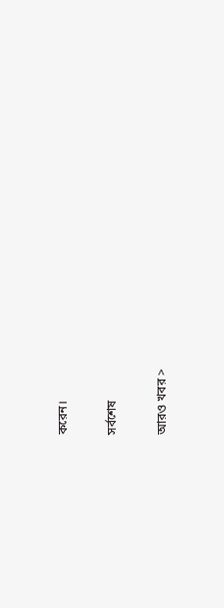করেন।

সর্বশেষ

আরও খবর >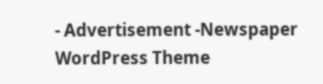- Advertisement -Newspaper WordPress Theme